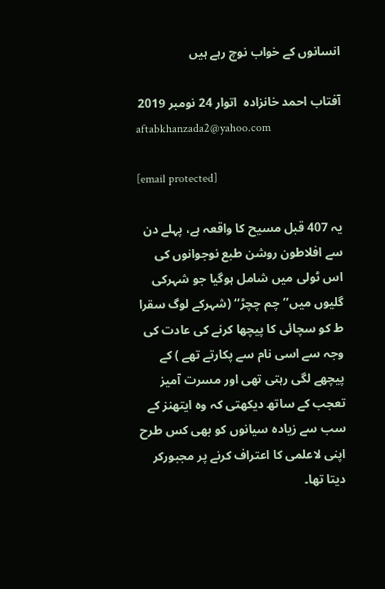انسانوں کے خواب نوچ رہے ہیں

آفتاب احمد خانزادہ  اتوار 24 نومبر 2019
aftabkhanzada2@yahoo.com

[email protected]

یہ 407 قبل مسیح کا واقعہ ہے، پہلے دن سے افلاطون روشن طبع نوجوانوں کی اس ٹولی میں شامل ہوگیا جو شہرکی گلیوں میں’’چم چچڑ‘‘ (شہرکے لوگ سقرا ط کو سچائی کا پیچھا کرنے کی عادت کی وجہ سے اسی نام سے پکارتے تھے ) کے پیچھے لگی رہتی تھی اور مسرت آمیز تعجب کے ساتھ دیکھتی کہ وہ ایتھنز کے سب سے زیادہ سیانوں کو بھی کس طرح اپنی لاعلمی کا اعتراف کرنے پر مجبورکر دیتا تھا۔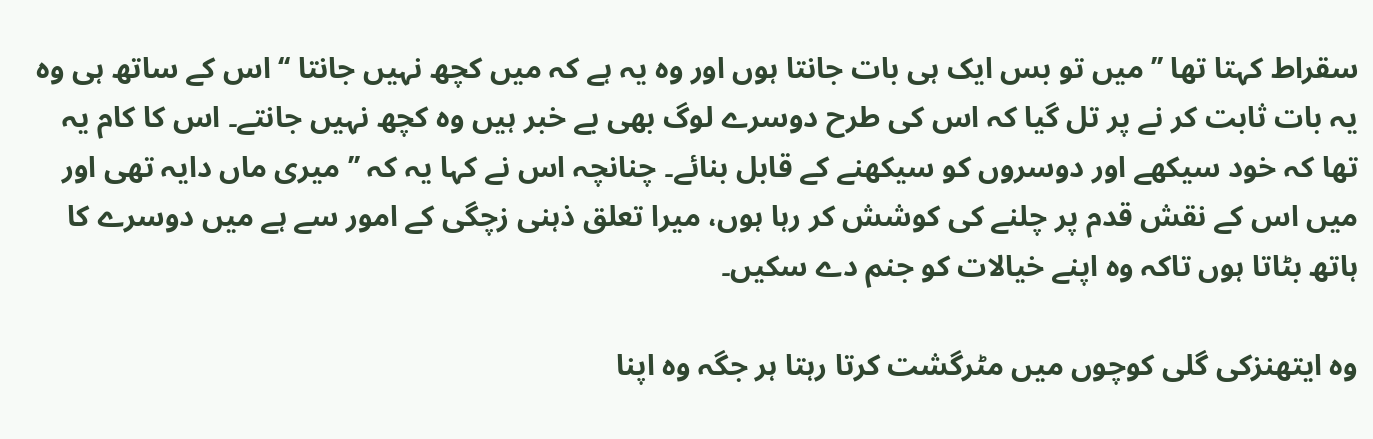سقراط کہتا تھا ’’میں تو بس ایک ہی بات جانتا ہوں اور وہ یہ ہے کہ میں کچھ نہیں جانتا ‘‘ اس کے ساتھ ہی وہ یہ بات ثابت کر نے پر تل گیا کہ اس کی طرح دوسرے لوگ بھی بے خبر ہیں وہ کچھ نہیں جانتے۔ اس کا کام یہ تھا کہ خود سیکھے اور دوسروں کو سیکھنے کے قابل بنائے۔ چنانچہ اس نے کہا یہ کہ ’’ میری ماں دایہ تھی اور میں اس کے نقش قدم پر چلنے کی کوشش کر رہا ہوں، میرا تعلق ذہنی زچگی کے امور سے ہے میں دوسرے کا ہاتھ بٹاتا ہوں تاکہ وہ اپنے خیالات کو جنم دے سکیں۔

وہ ایتھنزکی گلی کوچوں میں مٹرگشت کرتا رہتا ہر جگہ وہ اپنا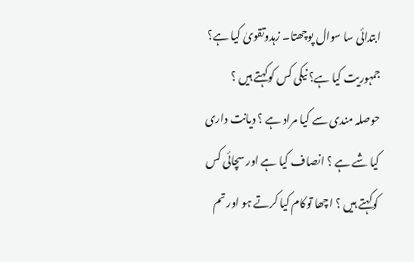ابتدائی سا سوال پوچھتا۔ زہدوتقویٰ کیا ہے؟ جمہوریت کیا ہے؟ نیکی کس کوکہتے ہیں ؟ حوصلہ مندی سے کیا مراد ہے ؟ دیانت داری کیا شے ہے ؟ انصاف کیا ہے اور سچائی کس کوکہتے ہیں ؟ اچھا توکام کیا کرتے ہو اور تم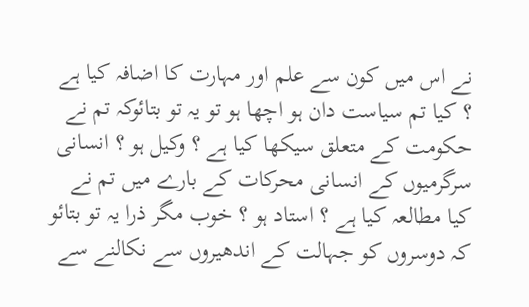نے اس میں کون سے علم اور مہارت کا اضافہ کیا ہے ؟ کیا تم سیاست دان ہو اچھا ہو تو یہ تو بتائوکہ تم نے حکومت کے متعلق سیکھا کیا ہے ؟ وکیل ہو ؟ انسانی سرگرمیوں کے انسانی محرکات کے بارے میں تم نے کیا مطالعہ کیا ہے ؟ استاد ہو ؟ خوب مگر ذرا یہ تو بتائو کہ دوسروں کو جہالت کے اندھیروں سے نکالنے سے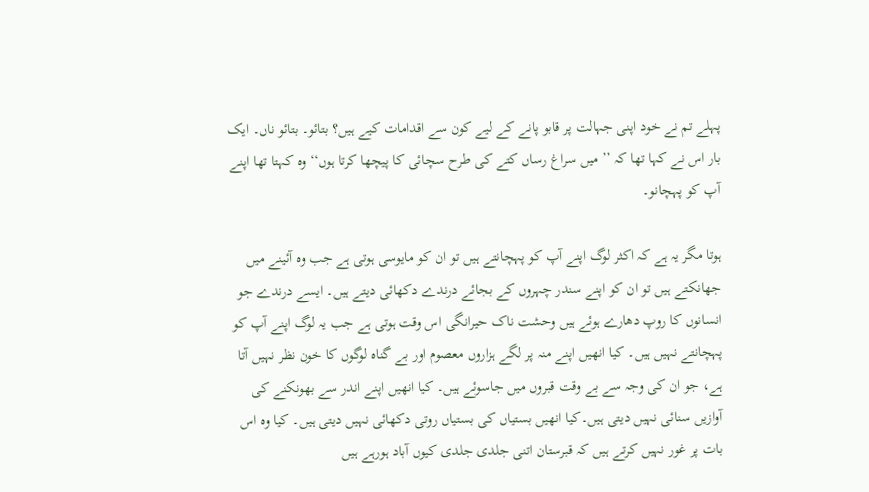پہلے تم نے خود اپنی جہالت پر قابو پانے کے لیے کون سے اقدامات کیے ہیں؟ بتائو۔ بتائو ناں۔ ایک بار اس نے کہا تھا کہ ’’ میں سراغ رساں کتے کی طرح سچائی کا پیچھا کرتا ہوں‘‘ وہ کہتا تھا اپنے آپ کو پہچانو۔

ہوتا مگر یہ ہے کہ اکثر لوگ اپنے آپ کو پہچانتے ہیں تو ان کو مایوسی ہوتی ہے جب وہ آئینے میں جھانکتے ہیں تو ان کو اپنے سندر چہروں کے بجائے درندے دکھائی دیتے ہیں۔ ایسے درندے جو انسانوں کا روپ دھارے ہوئے ہیں وحشت ناک حیرانگی اس وقت ہوتی ہے جب یہ لوگ اپنے آپ کو پہچانتے نہیں ہیں۔ کیا انھیں اپنے منہ پر لگے ہزاروں معصوم اور بے گناہ لوگوں کا خون نظر نہیں آتا ہے، جو ان کی وجہ سے بے وقت قبروں میں جاسوئے ہیں۔ کیا انھیں اپنے اندر سے بھونکنے کی آوازیں سنائی نہیں دیتی ہیں۔کیا انھیں بستیاں کی بستیاں روتی دکھائی نہیں دیتی ہیں۔ کیا وہ اس بات پر غور نہیں کرتے ہیں کہ قبرستان اتنی جلدی جلدی کیوں آباد ہورہے ہیں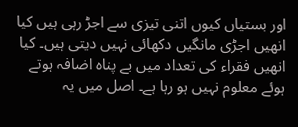اور بستیاں کیوں اتنی تیزی سے اجڑ رہی ہیں کیا انھیں اجڑی مانگیں دکھائی نہیں دیتی ہیں۔ کیا انھیں فقراء کی تعداد میں بے پناہ اضافہ ہوتے ہوئے معلوم نہیں ہو رہا ہے۔ اصل میں یہ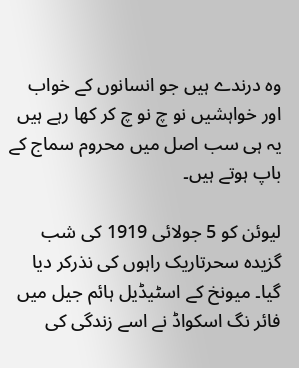وہ درندے ہیں جو انسانوں کے خواب اور خواہشیں نو چ نو چ کر کھا رہے ہیں یہ ہی سب اصل میں محروم سماج کے باپ ہوتے ہیں۔

لیوئن کو 5 جولائی 1919 کی شب گزیدہ سحرتاریک راہوں کی نذرکر دیا گیا۔ میونخ کے اسٹیڈیل ہائم جیل میں فائر نگ اسکواڈ نے اسے زندگی کی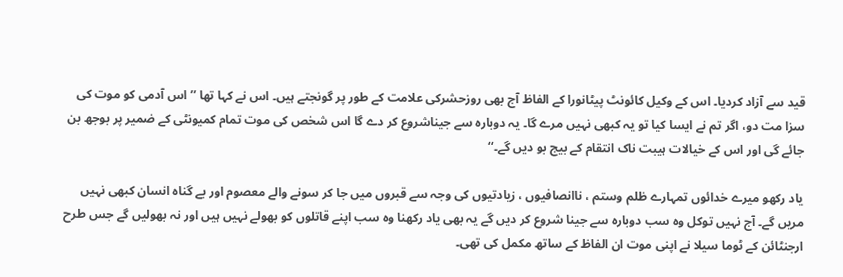قید سے آزاد کردیا۔ اس کے وکیل کائونٹ پیٹانورا کے الفاظ آج بھی روزحشرکی علامت کے طور پر گونجتے ہیں۔ اس نے کہا تھا ’’اس آدمی کو موت کی سزا مت دو، اگر تم نے ایسا کیا تو یہ کبھی نہیں مرے گا۔ یہ دوبارہ سے جیناشروع کر دے گا اس شخص کی موت تمام کمیونٹی کے ضمیر پر بوجھ بن جائے گی اور اس کے خیالات ہیبت ناک انتقام کے بیج بو دیں گے۔‘‘

یاد رکھو میرے خدائوں تمہارے ظلم وستم ، ناانصافیوں ، زیادتیوں کی وجہ سے قبروں میں جا کر سونے والے معصوم اور بے گناہ انسان کبھی نہیں مریں گے۔ آج نہیں توکل وہ سب دوبارہ سے جینا شروع کر دیں گے یہ بھی یاد رکھنا وہ سب اپنے قاتلوں کو بھولے نہیں ہیں اور نہ بھولیں گے جس طرح ارجنٹائن کے ٹوما سیلا نے اپنی موت ان الفاظ کے ساتھ مکمل کی تھی۔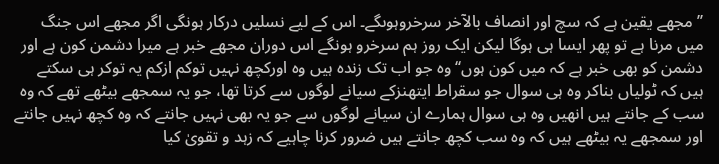’’مجھے یقین ہے کہ سچ اور انصاف بالآخر سرخروہوںگے۔ اس کے لیے نسلیں درکار ہونگی اگر مجھے اس جنگ میں مرنا ہے تو پھر ایسا ہی ہوگا لیکن ایک روز ہم سرخرو ہونگے اس دوران مجھے خبر ہے میرا دشمن کون ہے اور دشمن کو بھی خبر ہے کہ میں کون ہوں‘‘ وہ جو اب تک زندہ ہیں وہ اورکچھ نہیں توکم ازکم یہ توکر ہی سکتے ہیں کہ ٹولیاں بناکر وہ ہی سوال جو سقراط ایتھنزکے سیانے لوگوں سے کرتا تھا، جو یہ سمجھے بیٹھے تھے کہ وہ سب کے جانتے ہیں انھیں وہ ہی سوال ہمارے ان سیانے لوگوں سے جو یہ بھی نہیں جانتے کہ وہ کچھ نہیں جانتے اور سمجھے یہ بیٹھے ہیں کہ وہ سب کچھ جانتے ہیں ضرور کرنا چاہیے کہ زہد و تقویٰ کیا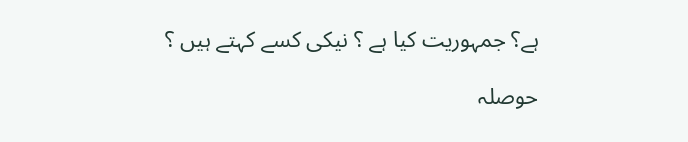ہے؟ جمہوریت کیا ہے ؟ نیکی کسے کہتے ہیں ؟

حوصلہ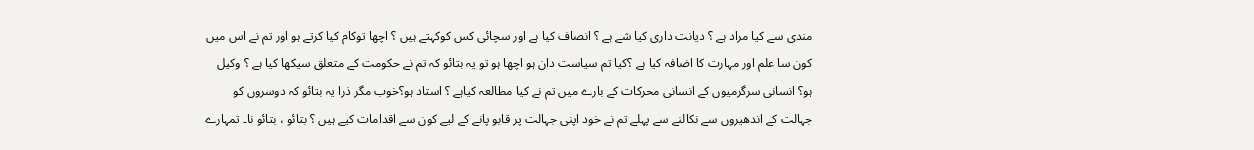مندی سے کیا مراد ہے ؟ دیانت داری کیا شے ہے ؟ انصاف کیا ہے اور سچائی کس کوکہتے ہیں ؟ اچھا توکام کیا کرتے ہو اور تم نے اس میں کون سا علم اور مہارت کا اضافہ کیا ہے ؟کیا تم سیاست دان ہو اچھا ہو تو یہ بتائو کہ تم نے حکومت کے متعلق سیکھا کیا ہے ؟ وکیل ہو؟ انسانی سرگرمیوں کے انسانی محرکات کے بارے میں تم نے کیا مطالعہ کیاہے ؟ استاد ہو؟خوب مگر ذرا یہ بتائو کہ دوسروں کو جہالت کے اندھیروں سے نکالنے سے پہلے تم نے خود اپنی جہالت پر قابو پانے کے لیے کون سے اقدامات کیے ہیں ؟ بتائو ، بتائو نا۔ تمہارے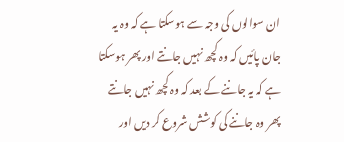ان سوالوں کی وجہ سے ہوسکتا ہے کہ وہ یہ جان پائیں کہ وہ کچھ نہیں جانتے اور پھر ہوسکتا ہے کہ یہ جاننے کے بعد کہ وہ کچھ نہیں جانتے پھر وہ جاننے کی کوشش شروع کر دیں اور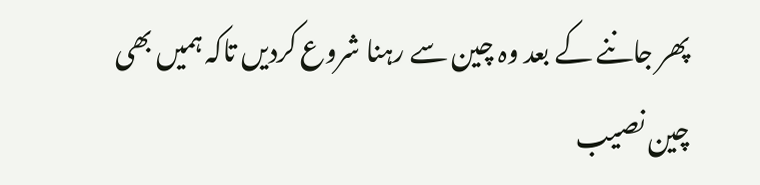پھر جاننے کے بعد وہ چین سے رہنا شروع کردیں تاکہ ہمیں بھی چین نصیب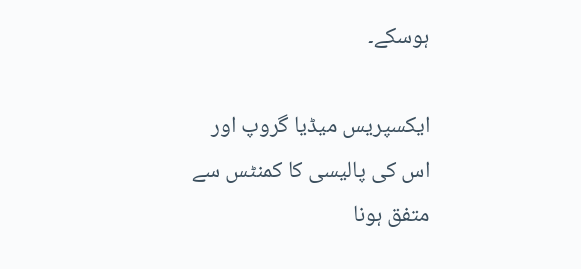ہوسکے۔

ایکسپریس میڈیا گروپ اور اس کی پالیسی کا کمنٹس سے متفق ہونا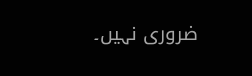ضروری نہیں۔